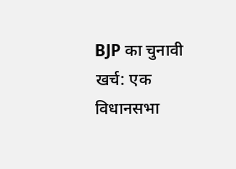BJP का चुनावी खर्च: एक विधानसभा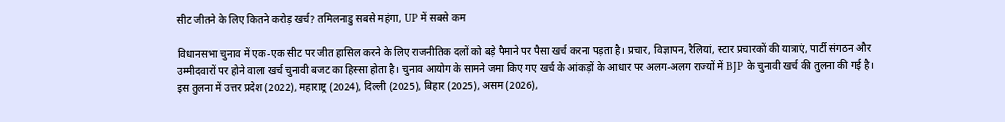सीट जीतने के लिए कितने करोड़ खर्च? तमिलनाडु सबसे महंगा, UP में सबसे कम

विधानसभा चुनाव में एक-एक सीट पर जीत हासिल करने के लिए राजनीतिक दलों को बड़े पैमाने पर पैसा खर्च करना पड़ता है। प्रचार, विज्ञापन, रैलियां, स्टार प्रचारकों की यात्राएं, पार्टी संगठन और उम्मीदवारों पर होने वाला खर्च चुनावी बजट का हिस्सा होता है। चुनाव आयोग के सामने जमा किए गए खर्च के आंकड़ों के आधार पर अलग-अलग राज्यों में BJP के चुनावी खर्च की तुलना की गई है।
इस तुलना में उत्तर प्रदेश (2022), महाराष्ट्र (2024), दिल्ली (2025), बिहार (2025), असम (2026),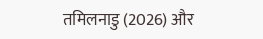तमिलनाडु (2026) और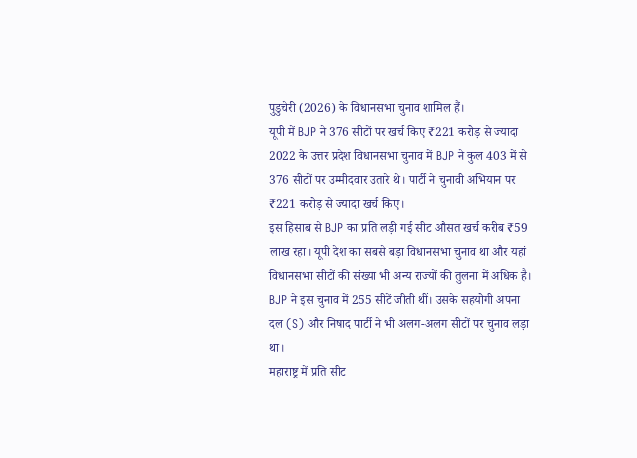पुडुचेरी (2026) के विधानसभा चुनाव शामिल हैं।
यूपी में BJP ने 376 सीटों पर खर्च किए ₹221 करोड़ से ज्यादा
2022 के उत्तर प्रदेश विधानसभा चुनाव में BJP ने कुल 403 में से 376 सीटों पर उम्मीदवार उतारे थे। पार्टी ने चुनावी अभियान पर ₹221 करोड़ से ज्यादा खर्च किए।
इस हिसाब से BJP का प्रति लड़ी गई सीट औसत खर्च करीब ₹59 लाख रहा। यूपी देश का सबसे बड़ा विधानसभा चुनाव था और यहां विधानसभा सीटों की संख्या भी अन्य राज्यों की तुलना में अधिक है।
BJP ने इस चुनाव में 255 सीटें जीती थीं। उसके सहयोगी अपना दल (S) और निषाद पार्टी ने भी अलग-अलग सीटों पर चुनाव लड़ा था।
महाराष्ट्र में प्रति सीट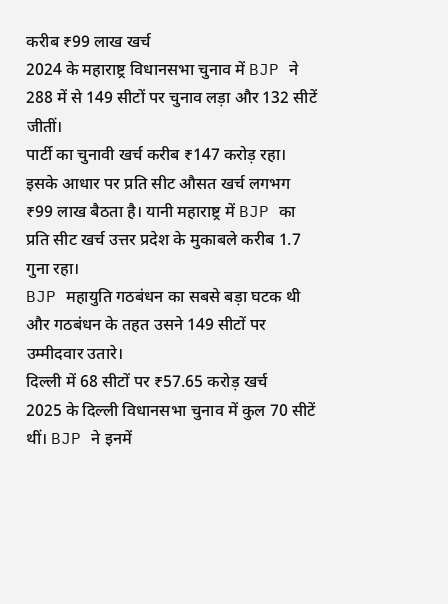करीब ₹99 लाख खर्च
2024 के महाराष्ट्र विधानसभा चुनाव में BJP ने 288 में से 149 सीटों पर चुनाव लड़ा और 132 सीटें जीतीं।
पार्टी का चुनावी खर्च करीब ₹147 करोड़ रहा। इसके आधार पर प्रति सीट औसत खर्च लगभग ₹99 लाख बैठता है। यानी महाराष्ट्र में BJP का प्रति सीट खर्च उत्तर प्रदेश के मुकाबले करीब 1.7 गुना रहा।
BJP महायुति गठबंधन का सबसे बड़ा घटक थी और गठबंधन के तहत उसने 149 सीटों पर उम्मीदवार उतारे।
दिल्ली में 68 सीटों पर ₹57.65 करोड़ खर्च
2025 के दिल्ली विधानसभा चुनाव में कुल 70 सीटें थीं। BJP ने इनमें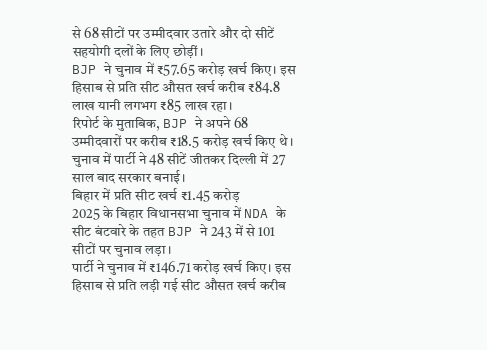से 68 सीटों पर उम्मीदवार उतारे और दो सीटें सहयोगी दलों के लिए छोड़ीं।
BJP ने चुनाव में ₹57.65 करोड़ खर्च किए। इस हिसाब से प्रति सीट औसत खर्च करीब ₹84.8 लाख यानी लगभग ₹85 लाख रहा।
रिपोर्ट के मुताबिक, BJP ने अपने 68 उम्मीदवारों पर करीब ₹18.5 करोड़ खर्च किए थे। चुनाव में पार्टी ने 48 सीटें जीतकर दिल्ली में 27 साल बाद सरकार बनाई।
बिहार में प्रति सीट खर्च ₹1.45 करोड़
2025 के बिहार विधानसभा चुनाव में NDA के सीट बंटवारे के तहत BJP ने 243 में से 101 सीटों पर चुनाव लड़ा।
पार्टी ने चुनाव में ₹146.71 करोड़ खर्च किए। इस हिसाब से प्रति लड़ी गई सीट औसत खर्च करीब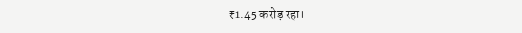₹1.45 करोड़ रहा।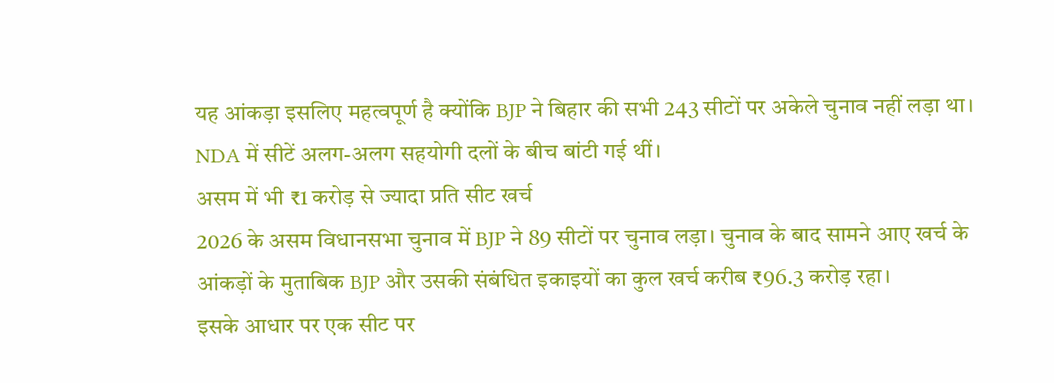यह आंकड़ा इसलिए महत्वपूर्ण है क्योंकि BJP ने बिहार की सभी 243 सीटों पर अकेले चुनाव नहीं लड़ा था। NDA में सीटें अलग-अलग सहयोगी दलों के बीच बांटी गई थीं।
असम में भी ₹1 करोड़ से ज्यादा प्रति सीट खर्च
2026 के असम विधानसभा चुनाव में BJP ने 89 सीटों पर चुनाव लड़ा। चुनाव के बाद सामने आए खर्च के आंकड़ों के मुताबिक BJP और उसकी संबंधित इकाइयों का कुल खर्च करीब ₹96.3 करोड़ रहा।
इसके आधार पर एक सीट पर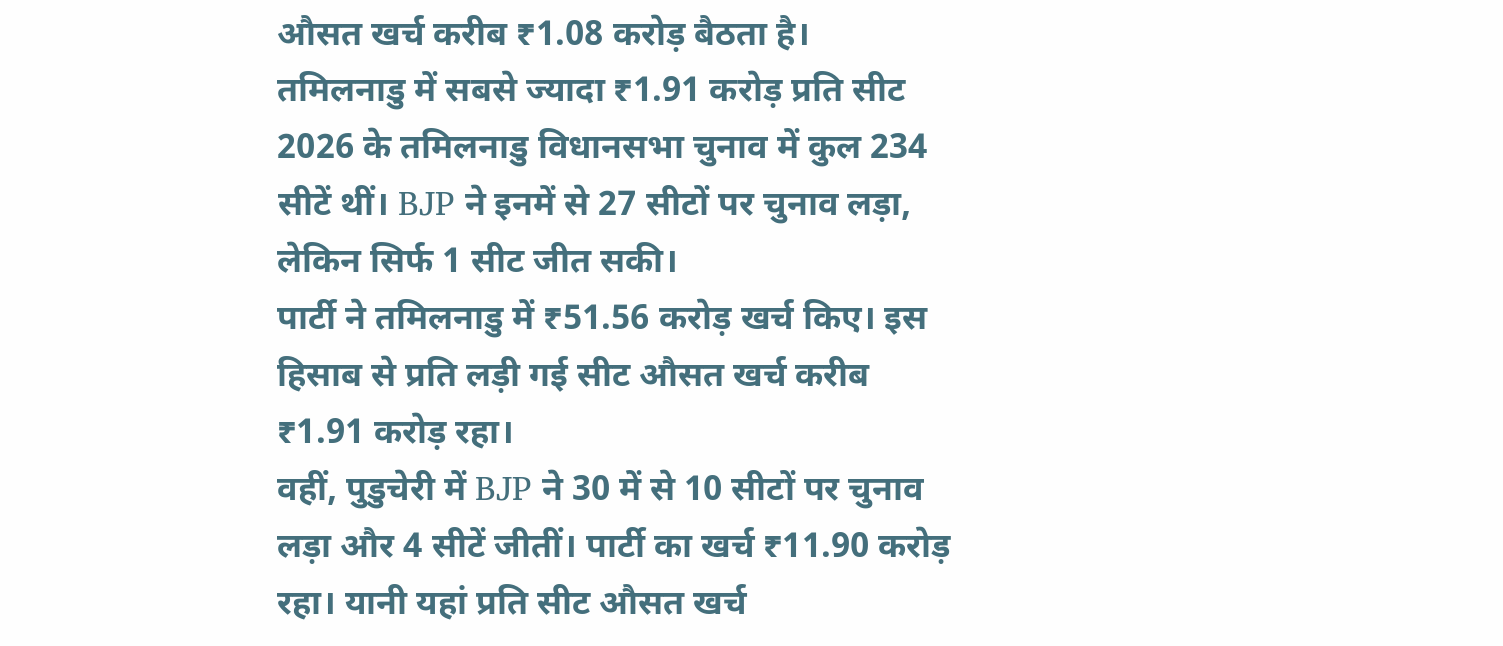औसत खर्च करीब ₹1.08 करोड़ बैठता है।
तमिलनाडु में सबसे ज्यादा ₹1.91 करोड़ प्रति सीट
2026 के तमिलनाडु विधानसभा चुनाव में कुल 234 सीटें थीं। BJP ने इनमें से 27 सीटों पर चुनाव लड़ा, लेकिन सिर्फ 1 सीट जीत सकी।
पार्टी ने तमिलनाडु में ₹51.56 करोड़ खर्च किए। इस हिसाब से प्रति लड़ी गई सीट औसत खर्च करीब ₹1.91 करोड़ रहा।
वहीं, पुडुचेरी में BJP ने 30 में से 10 सीटों पर चुनाव लड़ा और 4 सीटें जीतीं। पार्टी का खर्च ₹11.90 करोड़ रहा। यानी यहां प्रति सीट औसत खर्च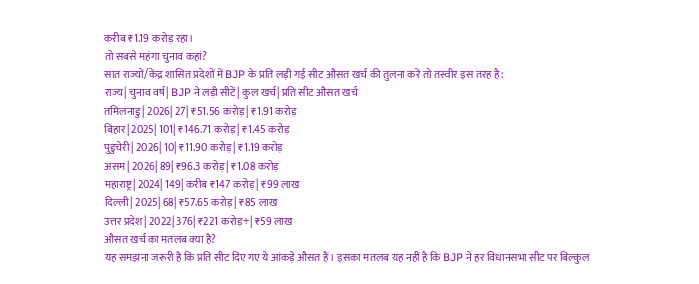करीब ₹1.19 करोड़ रहा।
तो सबसे महंगा चुनाव कहां?
सात राज्यों/केंद्र शासित प्रदेशों में BJP के प्रति लड़ी गई सीट औसत खर्च की तुलना करें तो तस्वीर इस तरह है:
राज्य| चुनाव वर्ष| BJP ने लड़ी सीटें| कुल खर्च| प्रति सीट औसत खर्च
तमिलनाडु| 2026| 27| ₹51.56 करोड़| ₹1.91 करोड़
बिहार| 2025| 101| ₹146.71 करोड़| ₹1.45 करोड़
पुडुचेरी| 2026| 10| ₹11.90 करोड़| ₹1.19 करोड़
असम| 2026| 89| ₹96.3 करोड़| ₹1.08 करोड़
महाराष्ट्र| 2024| 149| करीब ₹147 करोड़| ₹99 लाख
दिल्ली| 2025| 68| ₹57.65 करोड़| ₹85 लाख
उत्तर प्रदेश| 2022| 376| ₹221 करोड़+| ₹59 लाख
औसत खर्च का मतलब क्या है?
यह समझना जरूरी है कि प्रति सीट दिए गए ये आंकड़े औसत हैं। इसका मतलब यह नहीं है कि BJP ने हर विधानसभा सीट पर बिल्कुल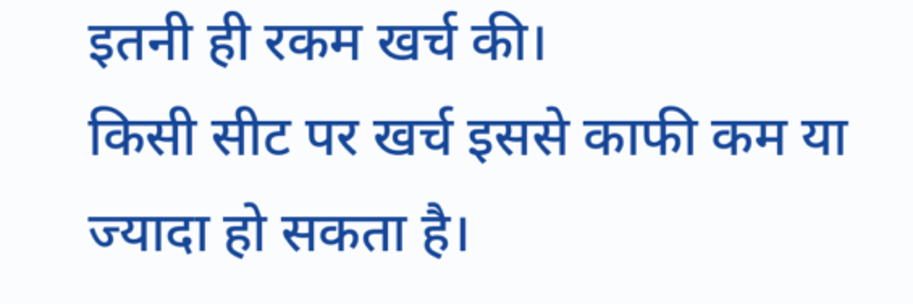इतनी ही रकम खर्च की।
किसी सीट पर खर्च इससे काफी कम या ज्यादा हो सकता है।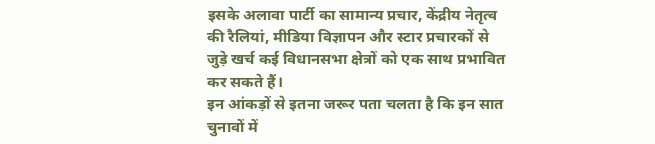इसके अलावा पार्टी का सामान्य प्रचार, केंद्रीय नेतृत्व की रैलियां, मीडिया विज्ञापन और स्टार प्रचारकों से जुड़े खर्च कई विधानसभा क्षेत्रों को एक साथ प्रभावित कर सकते हैं।
इन आंकड़ों से इतना जरूर पता चलता है कि इन सात चुनावों में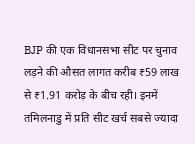BJP की एक विधानसभा सीट पर चुनाव लड़ने की औसत लागत करीब ₹59 लाख से ₹1.91 करोड़ के बीच रही। इनमें तमिलनाडु में प्रति सीट खर्च सबसे ज्यादा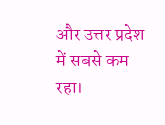और उत्तर प्रदेश में सबसे कम रहा।